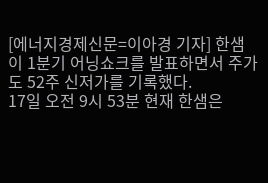[에너지경제신문=이아경 기자] 한샘이 1분기 어닝쇼크를 발표하면서 주가도 52주 신저가를 기록했다.
17일 오전 9시 53분 현재 한샘은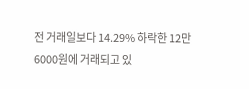전 거래일보다 14.29% 하락한 12만6000원에 거래되고 있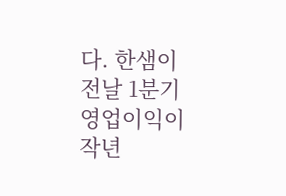다. 한샘이 전날 1분기 영업이익이 작년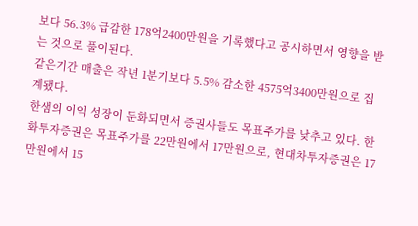보다 56.3% 급감한 178억2400만원을 기록했다고 공시하면서 영향을 받는 것으로 풀이된다.
같은기간 매출은 작년 1분기보다 5.5% 감소한 4575억3400만원으로 집계됐다.
한샘의 이익 성장이 둔화되면서 증권사들도 목표주가를 낮추고 있다. 한화투자증권은 목표주가를 22만원에서 17만원으로, 현대차투자증권은 17만원에서 15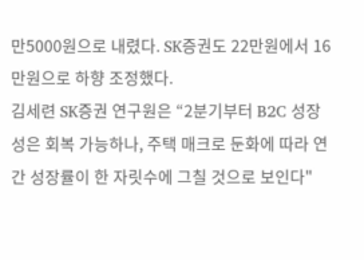만5000원으로 내렸다. SK증권도 22만원에서 16만원으로 하향 조정했다.
김세련 SK증권 연구원은 “2분기부터 B2C 성장성은 회복 가능하나, 주택 매크로 둔화에 따라 연간 성장률이 한 자릿수에 그칠 것으로 보인다"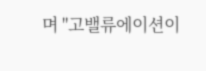며 "고밸류에이션이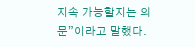지속 가능할지는 의문”이라고 말했다.